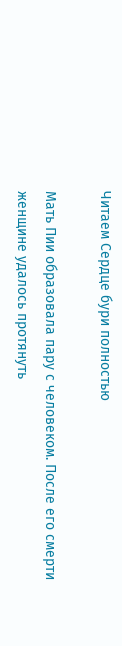Читаем Сердце бури полностью

Мать Пии образовала пару с человеком. После его смерти женщине удалось протянуть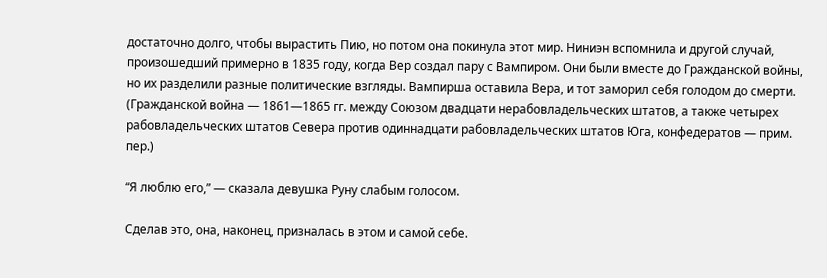достаточно долго, чтобы вырастить Пию, но потом она покинула этот мир. Ниниэн вспомнила и другой случай, произошедший примерно в 1835 году, когда Вер создал пару с Вампиром. Они были вместе до Гражданской войны, но их разделили разные политические взгляды. Вампирша оставила Вера, и тот заморил себя голодом до смерти. (Гражданской война — 1861—1865 гг. между Союзом двадцати нерабовладельческих штатов, а также четырех рабовладельческих штатов Севера против одиннадцати рабовладельческих штатов Юга, конфедератов — прим. пер.)

“Я люблю его,” — сказала девушка Руну слабым голосом.

Сделав это, она, наконец, призналась в этом и самой себе.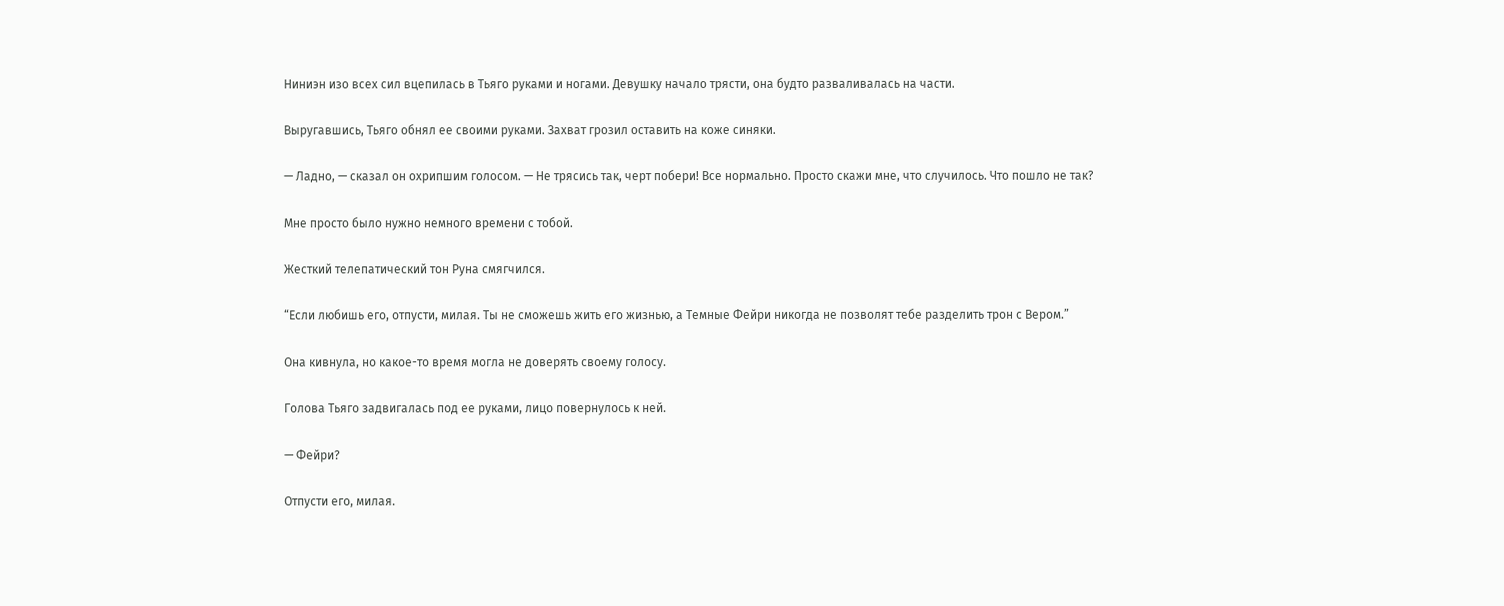Ниниэн изо всех сил вцепилась в Тьяго руками и ногами. Девушку начало трясти, она будто разваливалась на части.

Выругавшись, Тьяго обнял ее своими руками. Захват грозил оставить на коже синяки.

— Ладно, — сказал он охрипшим голосом. — Не трясись так, черт побери! Все нормально. Просто скажи мне, что случилось. Что пошло не так?

Мне просто было нужно немного времени с тобой.

Жесткий телепатический тон Руна смягчился.

“Если любишь его, отпусти, милая. Ты не сможешь жить его жизнью, а Темные Фейри никогда не позволят тебе разделить трон с Вером.”

Она кивнула, но какое-то время могла не доверять своему голосу.

Голова Tьягo задвигалась под ее руками, лицо повернулось к ней.

— Фейри?

Отпусти его, милая.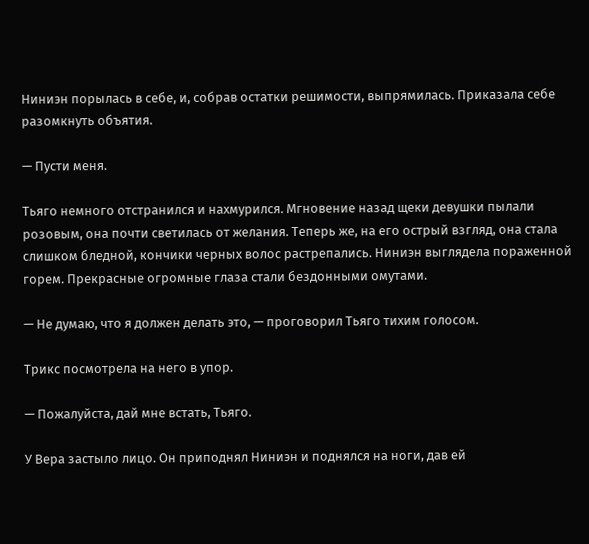Ниниэн порылась в себе, и, собрав остатки решимости, выпрямилась. Приказала себе разомкнуть объятия.

— Пусти меня.

Тьяго немного отстранился и нахмурился. Мгновение назад щеки девушки пылали розовым, она почти светилась от желания. Теперь же, на его острый взгляд, она стала слишком бледной, кончики черных волос растрепались. Ниниэн выглядела пораженной горем. Прекрасные огромные глаза стали бездонными омутами.

— Не думаю, что я должен делать это, — проговорил Тьяго тихим голосом.

Трикс посмотрела на него в упор.

— Пожалуйста, дай мне встать, Тьяго.

У Вера застыло лицо. Он приподнял Ниниэн и поднялся на ноги, дав ей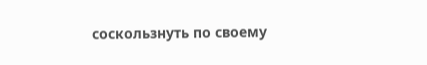соскользнуть по своему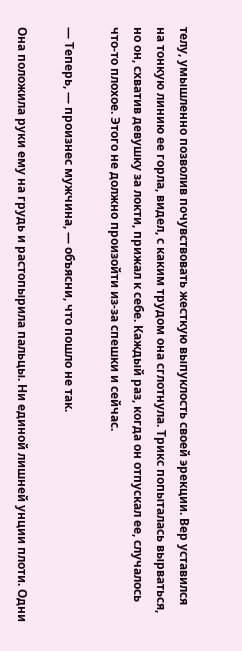телу, умышленно позволив почувствовать жесткую выпуклость своей эрекции. Вер уставился на тонкую линию ее горла, видел, с каким трудом она сглотнула. Трикс попыталась вырваться, но он, схватив девушку за локти, прижал к себе. Каждый раз, когда он отпускал ее, случалось что-то плохое. Этого не должно произойти из-за спешки и сейчас.

— Теперь, — произнес мужчина, — объясни, что пошло не так.

Она положила руки ему на грудь и растопырила пальцы. Ни единой лишней унции плоти. Одни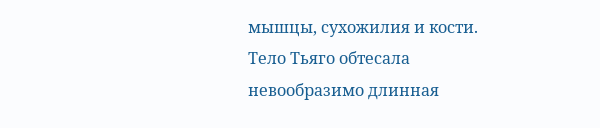мышцы, сухожилия и кости. Тело Тьяго обтесала невообразимо длинная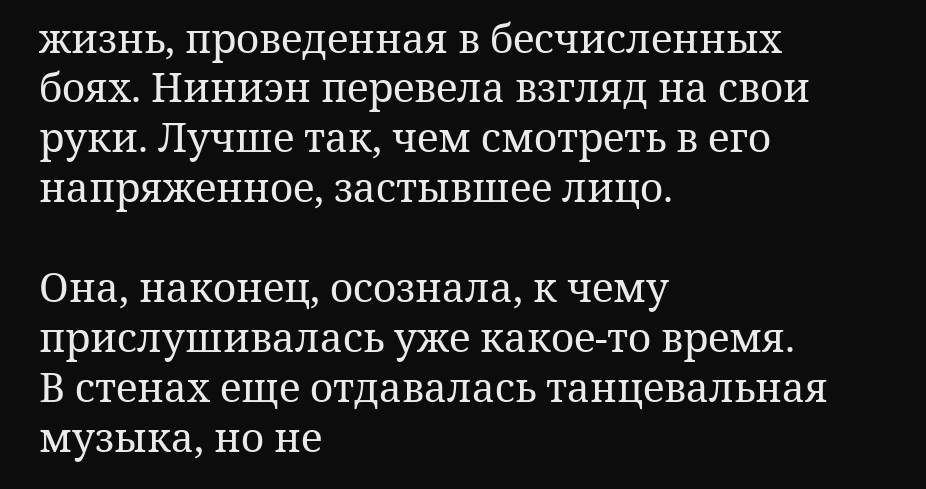жизнь, проведенная в бесчисленных боях. Ниниэн перевела взгляд на свои руки. Лучше так, чем смотреть в его напряженное, застывшее лицо.

Она, наконец, осознала, к чему прислушивалась уже какое-то время. В стенах еще отдавалась танцевальная музыка, но не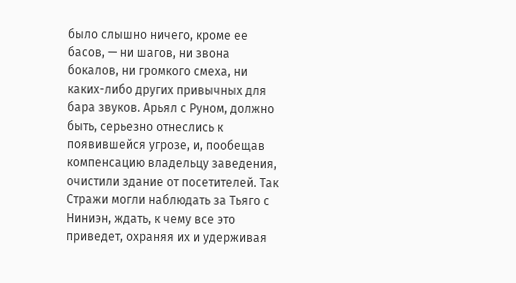было слышно ничего, кроме ее басов, — ни шагов, ни звона бокалов, ни громкого смеха, ни каких-либо других привычных для бара звуков. Aрьял с Руном, должно быть, серьезно отнеслись к появившейся угрозе, и, пообещав компенсацию владельцу заведения, очистили здание от посетителей. Так Стражи могли наблюдать за Тьяго с Ниниэн, ждать, к чему все это приведет, охраняя их и удерживая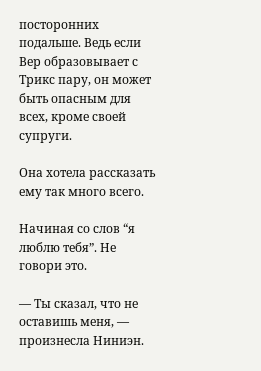посторонних подальше. Ведь если Вер образовывает с Трикс пару, он может быть опасным для всех, кроме своей супруги.

Она хотела рассказать ему так много всего.

Начиная со слов “я люблю тебя”. Не говори это.

— Ты сказал, что не оставишь меня, — произнесла Ниниэн.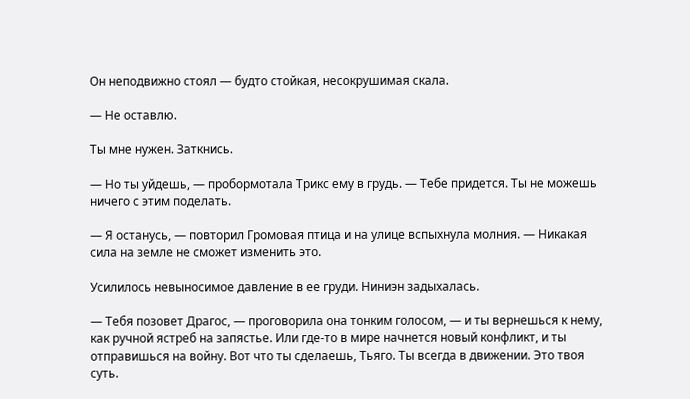Он неподвижно стоял — будто стойкая, несокрушимая скала.

— Не оставлю.

Ты мне нужен. Заткнись.

— Но ты уйдешь, — пробормотала Трикс ему в грудь. — Тебе придется. Ты не можешь ничего с этим поделать.

— Я останусь, — повторил Громовая птица и на улице вспыхнула молния. — Никакая сила на земле не сможет изменить это.

Усилилось невыносимое давление в ее груди. Ниниэн задыхалась.

— Тебя позовет Драгос, — проговорила она тонким голосом, — и ты вернешься к нему, как ручной ястреб на запястье. Или где-то в мире начнется новый конфликт, и ты отправишься на войну. Вот что ты сделаешь, Тьяго. Ты всегда в движении. Это твоя суть.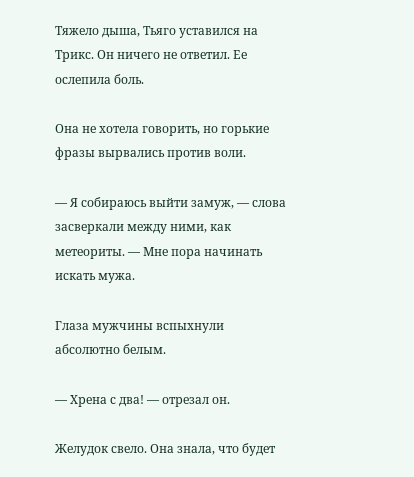Тяжело дыша, Тьяго уставился на Трикс. Он ничего не ответил. Ее ослепила боль.

Она не хотела говорить, но горькие фразы вырвались против воли.

— Я собираюсь выйти замуж, — слова засверкали между ними, как метеориты. — Мне пора начинать искать мужа.

Глаза мужчины вспыхнули абсолютно белым.

— Хрена с два! — отрезал он.

Желудок свело. Она знала, что будет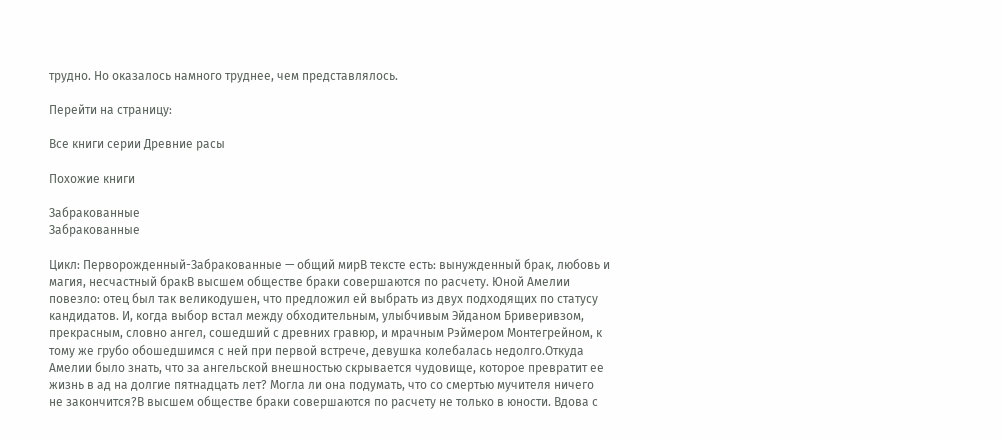трудно. Но оказалось намного труднее, чем представлялось.

Перейти на страницу:

Все книги серии Древние расы

Похожие книги

Забракованные
Забракованные

Цикл: Перворожденный-Забракованные — общий мирВ тексте есть: вынужденный брак, любовь и магия, несчастный бракВ высшем обществе браки совершаются по расчету. Юной Амелии повезло: отец был так великодушен, что предложил ей выбрать из двух подходящих по статусу кандидатов. И, когда выбор встал между обходительным, улыбчивым Эйданом Бриверивзом, прекрасным, словно ангел, сошедший с древних гравюр, и мрачным Рэймером Монтегрейном, к тому же грубо обошедшимся с ней при первой встрече, девушка колебалась недолго.Откуда Амелии было знать, что за ангельской внешностью скрывается чудовище, которое превратит ее жизнь в ад на долгие пятнадцать лет? Могла ли она подумать, что со смертью мучителя ничего не закончится?В высшем обществе браки совершаются по расчету не только в юности. Вдова с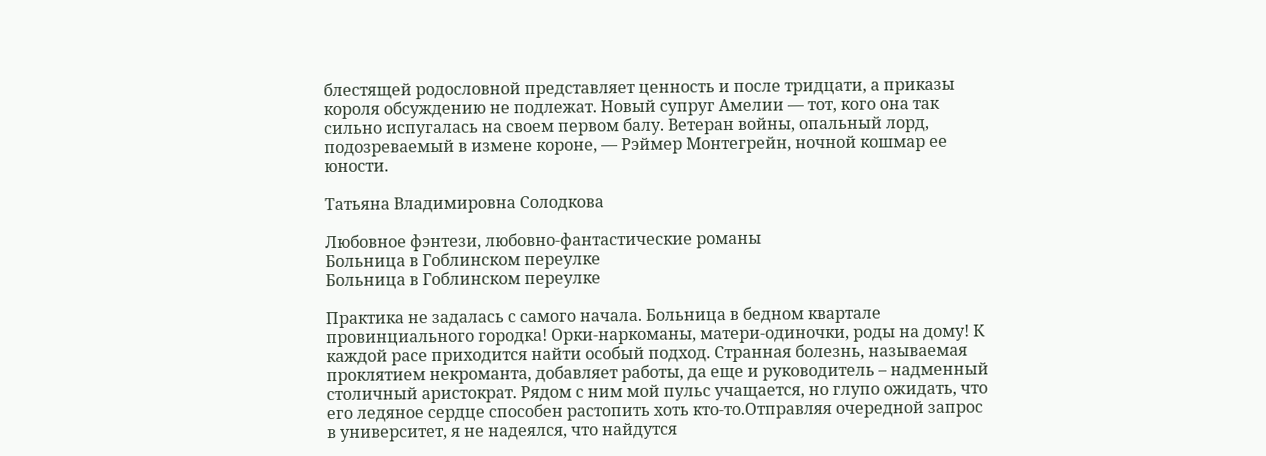блестящей родословной представляет ценность и после тридцати, а приказы короля обсуждению не подлежат. Новый супруг Амелии — тот, кого она так сильно испугалась на своем первом балу. Ветеран войны, опальный лорд, подозреваемый в измене короне, — Рэймер Монтегрейн, ночной кошмар ее юности.

Татьяна Владимировна Солодкова

Любовное фэнтези, любовно-фантастические романы
Больница в Гоблинском переулке
Больница в Гоблинском переулке

Практика не задалась с самого начала. Больница в бедном квартале провинциального городка! Орки-наркоманы, матери-одиночки, роды на дому! К каждой расе приходится найти особый подход. Странная болезнь, называемая проклятием некроманта, добавляет работы, да еще и руководитель – надменный столичный аристократ. Рядом с ним мой пульс учащается, но глупо ожидать, что его ледяное сердце способен растопить хоть кто-то.Отправляя очередной запрос в университет, я не надеялся, что найдутся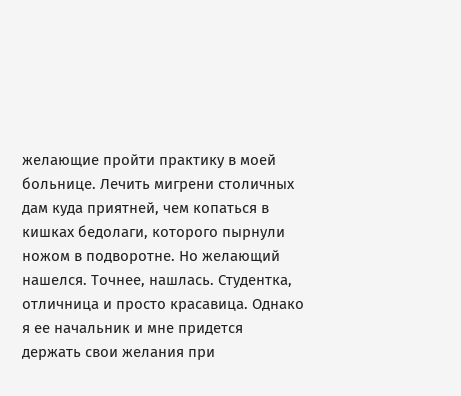желающие пройти практику в моей больнице. Лечить мигрени столичных дам куда приятней, чем копаться в кишках бедолаги, которого пырнули ножом в подворотне. Но желающий нашелся. Точнее, нашлась. Студентка, отличница и просто красавица. Однако я ее начальник и мне придется держать свои желания при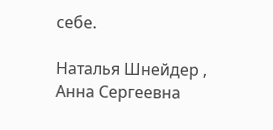себе.

Наталья Шнейдер , Анна Сергеевна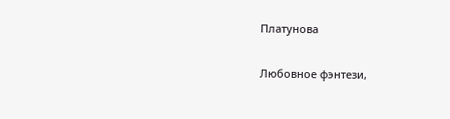Платунова

Любовное фэнтези,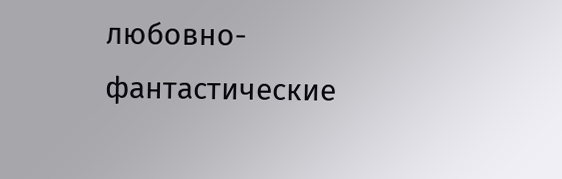любовно-фантастические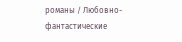романы / Любовно-фантастические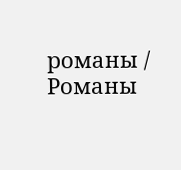романы / Романы